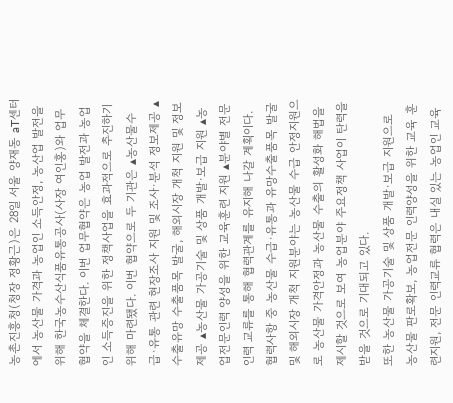농촌진흥청(청장 정황근)은 28일 서울 양재동 aT센터에서 농산물 가격과 농업인 소득안정, 농산업 발전을 위해 한국농수산식품유통공사(사장 여인홍)와 업무협약을 체결한다. 이번 업무협약은 농업 발전과 농업인 소득증진을 위한 정책사업을 효과적으로 추진하기 위해 마련됐다. 이번 협약으로 두 기관은 ▴농산물수급·유통 관련 현장조사 지원 및 조사·분석 정보제공 ▴수출유망 수출품목 발굴, 해외시장 개척 지원 및 정보제공 ▴농산물 가공기술 및 상품 개발·보급 지원 ▴농업전문인력 양성을 위한 교육훈련 지원 ▴분야별 전문인력 교류를 통해 협력관계를 유지해 나갈 계획이다.
협력사항 중 농산물 수급·유통과 유망수출품목 발굴 및 해외시장 개척 지원분야는 농산물 수급 안정지원으로 농산물 가격안정과 농산물 수출의 활성화 해법을 제시할 것으로 보여 농업분야 주요정책 사업이 탄력을 받을 것으로 기대되고 있다.
또한 농산물 가공기술 및 상품 개발·보급 지원으로 농산물 판로확보, 농업전문 인력양성을 위한 교육 훈련지원, 전문 인력교류 협력은 내실 있는 농업인 교육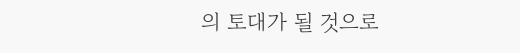의 토대가 될 것으로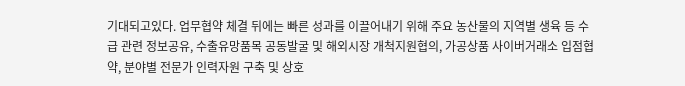기대되고있다. 업무협약 체결 뒤에는 빠른 성과를 이끌어내기 위해 주요 농산물의 지역별 생육 등 수급 관련 정보공유, 수출유망품목 공동발굴 및 해외시장 개척지원협의, 가공상품 사이버거래소 입점협약, 분야별 전문가 인력자원 구축 및 상호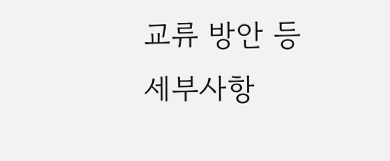교류 방안 등 세부사항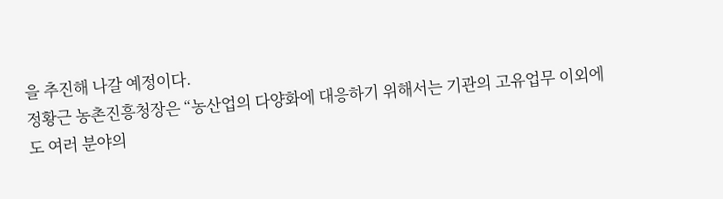을 추진해 나갈 예정이다.
정황근 농촌진흥청장은 “농산업의 다양화에 대응하기 위해서는 기관의 고유업무 이외에도 여러 분야의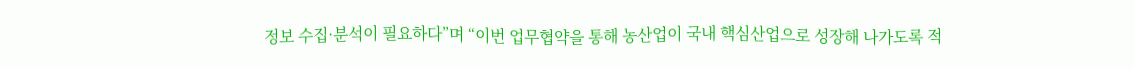정보 수집·분석이 필요하다”며 “이번 업무협약을 통해 농산업이 국내 핵심산업으로 성장해 나가도록 적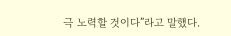극 노력할 것이다”라고 말했다.